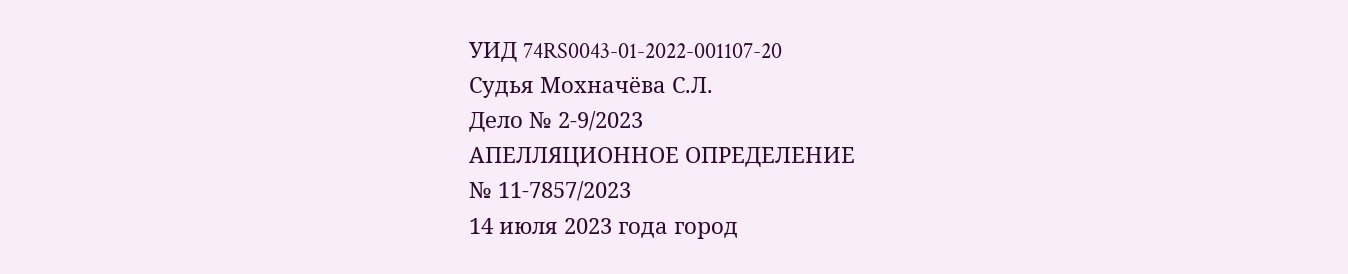УИД 74RS0043-01-2022-001107-20
Судья Мохначёва С.Л.
Дело № 2-9/2023
АПЕЛЛЯЦИОННОЕ ОПРЕДЕЛЕНИЕ
№ 11-7857/2023
14 июля 2023 года город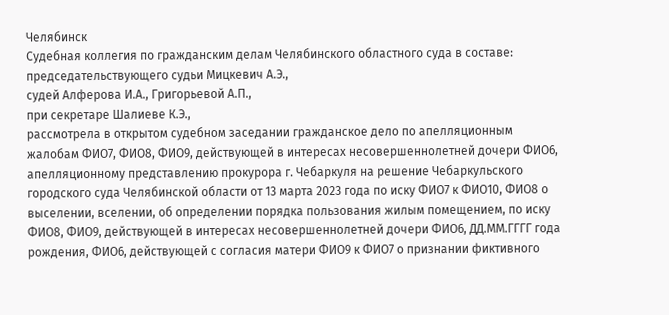Челябинск
Судебная коллегия по гражданским делам Челябинского областного суда в составе:
председательствующего судьи Мицкевич А.Э.,
судей Алферова И.А., Григорьевой А.П.,
при секретаре Шалиеве К.Э.,
рассмотрела в открытом судебном заседании гражданское дело по апелляционным жалобам ФИО7, ФИО8, ФИО9, действующей в интересах несовершеннолетней дочери ФИО6, апелляционному представлению прокурора г. Чебаркуля на решение Чебаркульского городского суда Челябинской области от 13 марта 2023 года по иску ФИО7 к ФИО10, ФИО8 о выселении, вселении, об определении порядка пользования жилым помещением, по иску ФИО8, ФИО9, действующей в интересах несовершеннолетней дочери ФИО6, ДД.ММ.ГГГГ года рождения, ФИО6, действующей с согласия матери ФИО9 к ФИО7 о признании фиктивного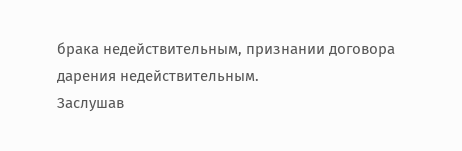брака недействительным, признании договора дарения недействительным.
Заслушав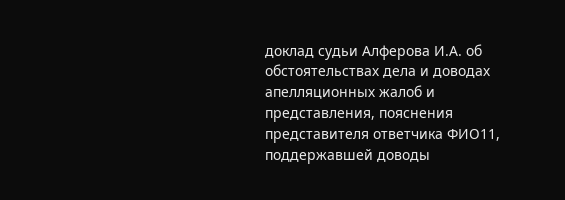доклад судьи Алферова И.А. об обстоятельствах дела и доводах апелляционных жалоб и представления, пояснения представителя ответчика ФИО11, поддержавшей доводы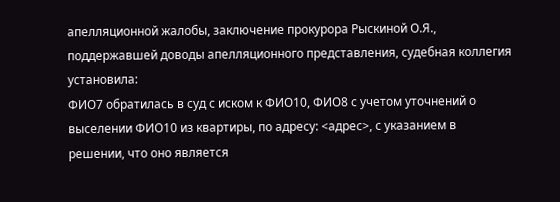апелляционной жалобы, заключение прокурора Рыскиной О.Я., поддержавшей доводы апелляционного представления, судебная коллегия
установила:
ФИО7 обратилась в суд с иском к ФИО10, ФИО8 с учетом уточнений о выселении ФИО10 из квартиры, по адресу: <адрес>, с указанием в решении, что оно является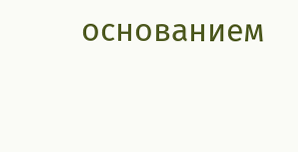основанием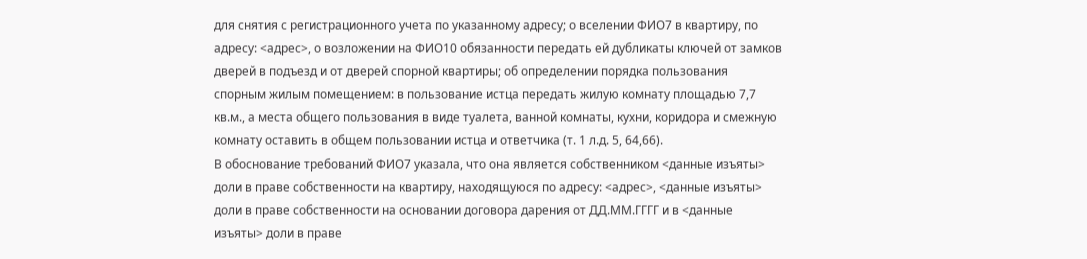для снятия с регистрационного учета по указанному адресу; о вселении ФИО7 в квартиру, по адресу: <адрес>, о возложении на ФИО10 обязанности передать ей дубликаты ключей от замков дверей в подъезд и от дверей спорной квартиры; об определении порядка пользования спорным жилым помещением: в пользование истца передать жилую комнату площадью 7,7 кв.м., а места общего пользования в виде туалета, ванной комнаты, кухни, коридора и смежную комнату оставить в общем пользовании истца и ответчика (т. 1 л.д. 5, 64,66).
В обоснование требований ФИО7 указала, что она является собственником <данные изъяты> доли в праве собственности на квартиру, находящуюся по адресу: <адрес>, <данные изъяты> доли в праве собственности на основании договора дарения от ДД.ММ.ГГГГ и в <данные изъяты> доли в праве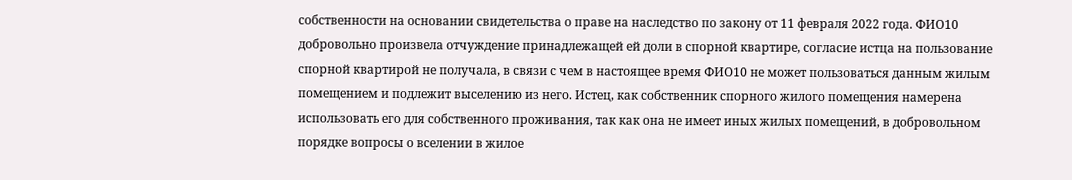собственности на основании свидетельства о праве на наследство по закону от 11 февраля 2022 года. ФИО10 добровольно произвела отчуждение принадлежащей ей доли в спорной квартире, согласие истца на пользование спорной квартирой не получала, в связи с чем в настоящее время ФИО10 не может пользоваться данным жилым помещением и подлежит выселению из него. Истец, как собственник спорного жилого помещения намерена использовать его для собственного проживания, так как она не имеет иных жилых помещений, в добровольном порядке вопросы о вселении в жилое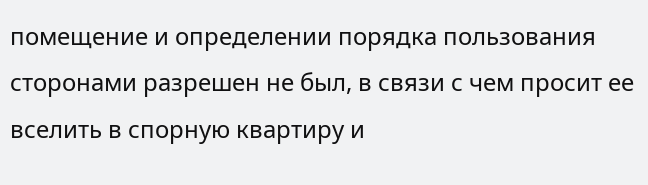помещение и определении порядка пользования сторонами разрешен не был, в связи с чем просит ее вселить в спорную квартиру и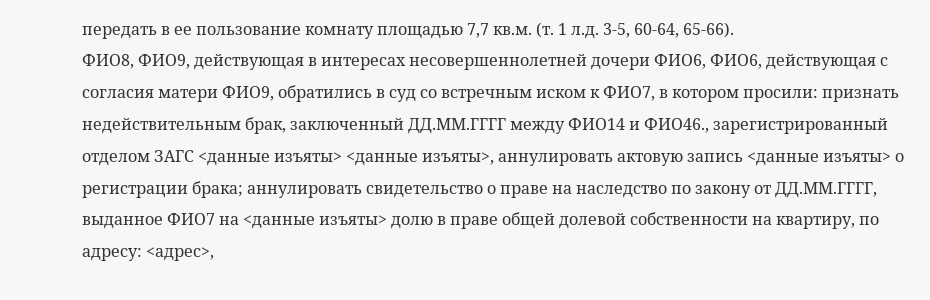передать в ее пользование комнату площадью 7,7 кв.м. (т. 1 л.д. 3-5, 60-64, 65-66).
ФИО8, ФИО9, действующая в интересах несовершеннолетней дочери ФИО6, ФИО6, действующая с согласия матери ФИО9, обратились в суд со встречным иском к ФИО7, в котором просили: признать недействительным брак, заключенный ДД.ММ.ГГГГ между ФИО14 и ФИО46., зарегистрированный отделом ЗАГС <данные изъяты> <данные изъяты>, аннулировать актовую запись <данные изъяты> о регистрации брака; аннулировать свидетельство о праве на наследство по закону от ДД.ММ.ГГГГ, выданное ФИО7 на <данные изъяты> долю в праве общей долевой собственности на квартиру, по адресу: <адрес>,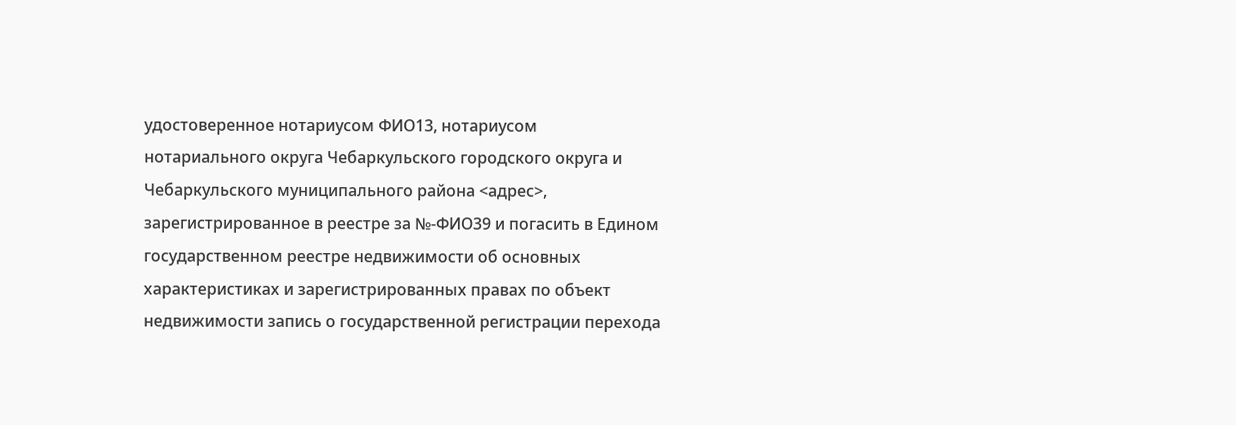удостоверенное нотариусом ФИО13, нотариусом нотариального округа Чебаркульского городского округа и Чебаркульского муниципального района <адрес>, зарегистрированное в реестре за №-ФИО39 и погасить в Едином государственном реестре недвижимости об основных характеристиках и зарегистрированных правах по объект недвижимости запись о государственной регистрации перехода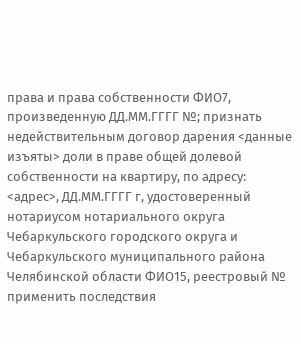права и права собственности ФИО7, произведенную ДД.ММ.ГГГГ №; признать недействительным договор дарения <данные изъяты> доли в праве общей долевой собственности на квартиру, по адресу: <адрес>, ДД.ММ.ГГГГ г, удостоверенный нотариусом нотариального округа Чебаркульского городского округа и Чебаркульского муниципального района Челябинской области ФИО15, реестровый № применить последствия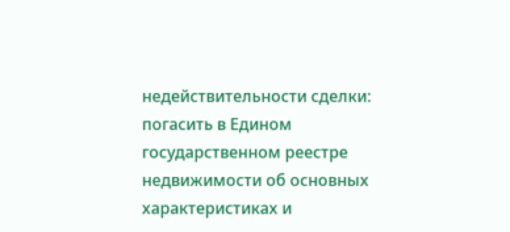недействительности сделки: погасить в Едином государственном реестре недвижимости об основных характеристиках и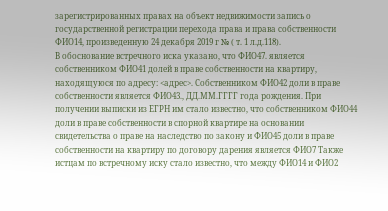зарегистрированных правах на объект недвижимости запись о государственной регистрации перехода права и права собственности ФИО14, произведенную 24 декабря 2019 г № ( т. 1 л.д.118).
В обоснование встречного иска указано, что ФИО47. является собственником ФИО41 долей в праве собственности на квартиру, находящуюся по адресу: <адрес>. Собственником ФИО42 доли в праве собственности является ФИО43., ДД.ММ.ГГГГ года рождения. При получении выписки из ЕГРН им стало известно, что собственником ФИО44 доли в праве собственности в спорной квартире на основании свидетельства о праве на наследство по закону и ФИО45 доли в праве собственности на квартиру по договору дарения является ФИО7 Также истцам по встречному иску стало известно, что между ФИО14 и ФИО2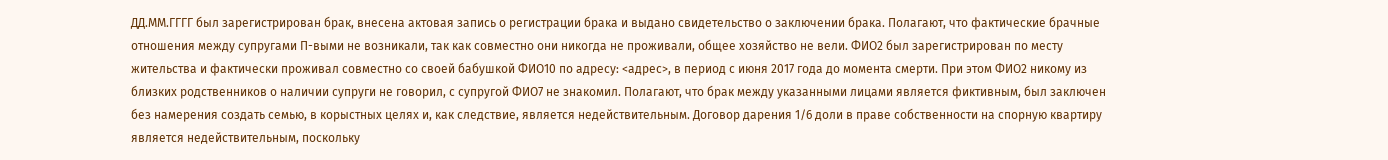ДД.ММ.ГГГГ был зарегистрирован брак, внесена актовая запись о регистрации брака и выдано свидетельство о заключении брака. Полагают, что фактические брачные отношения между супругами П-выми не возникали, так как совместно они никогда не проживали, общее хозяйство не вели. ФИО2 был зарегистрирован по месту жительства и фактически проживал совместно со своей бабушкой ФИО10 по адресу: <адрес>, в период с июня 2017 года до момента смерти. При этом ФИО2 никому из близких родственников о наличии супруги не говорил, с супругой ФИО7 не знакомил. Полагают, что брак между указанными лицами является фиктивным, был заключен без намерения создать семью, в корыстных целях и, как следствие, является недействительным. Договор дарения 1/6 доли в праве собственности на спорную квартиру является недействительным, поскольку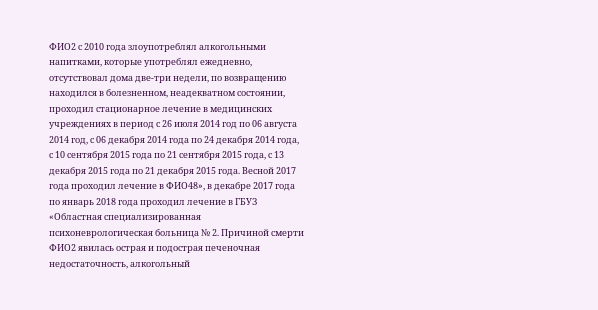ФИО2 с 2010 года злоупотреблял алкогольными напитками, которые употреблял ежедневно, отсутствовал дома две-три недели, по возвращению находился в болезненном, неадекватном состоянии, проходил стационарное лечение в медицинских учреждениях в период с 26 июля 2014 год по 06 августа 2014 год, с 06 декабря 2014 года по 24 декабря 2014 года, с 10 сентября 2015 года по 21 сентября 2015 года, с 13 декабря 2015 года по 21 декабря 2015 года. Весной 2017 года проходил лечение в ФИО48», в декабре 2017 года по январь 2018 года проходил лечение в ГБУЗ «Областная специализированная психоневрологическая больница № 2. Причиной смерти ФИО2 явилась острая и подострая печеночная недостаточность, алкогольный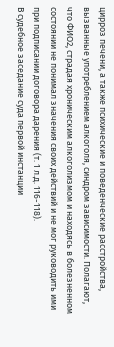цирроз печени, а также психические и поведенческие расстройства, вызванные употреблением алкоголя, синдром зависимости. Полагают, что ФИО2, страдая хроническим алкоголизмом и находясь в болезненном состоянии не понимал значения своих действий и не мог руководить ими при подписании договора дарения (т. 1 л.д. 116-118).
В судебное заседание суда первой инстанции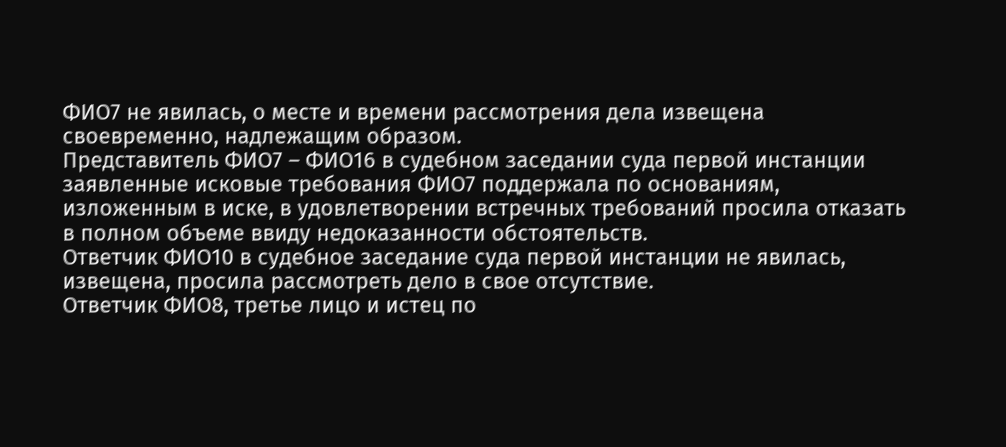ФИО7 не явилась, о месте и времени рассмотрения дела извещена своевременно, надлежащим образом.
Представитель ФИО7 – ФИО16 в судебном заседании суда первой инстанции заявленные исковые требования ФИО7 поддержала по основаниям, изложенным в иске, в удовлетворении встречных требований просила отказать в полном объеме ввиду недоказанности обстоятельств.
Ответчик ФИО10 в судебное заседание суда первой инстанции не явилась, извещена, просила рассмотреть дело в свое отсутствие.
Ответчик ФИО8, третье лицо и истец по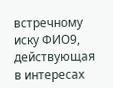встречному иску ФИО9, действующая в интересах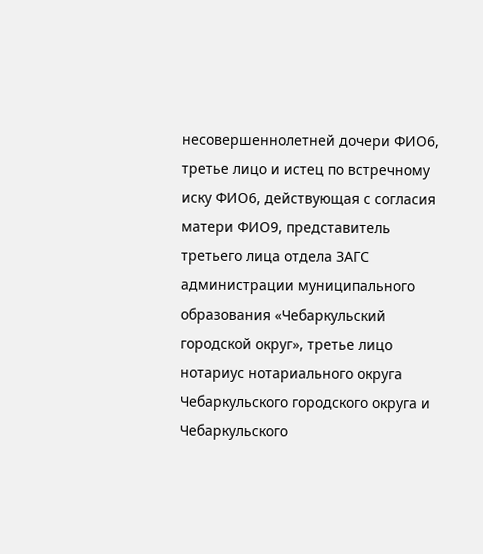несовершеннолетней дочери ФИО6, третье лицо и истец по встречному иску ФИО6, действующая с согласия матери ФИО9, представитель третьего лица отдела ЗАГС администрации муниципального образования «Чебаркульский городской округ», третье лицо нотариус нотариального округа Чебаркульского городского округа и Чебаркульского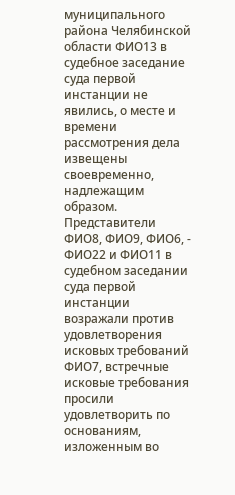муниципального района Челябинской области ФИО13 в судебное заседание суда первой инстанции не явились, о месте и времени рассмотрения дела извещены своевременно, надлежащим образом.
Представители ФИО8, ФИО9, ФИО6, - ФИО22 и ФИО11 в судебном заседании суда первой инстанции возражали против удовлетворения исковых требований ФИО7, встречные исковые требования просили удовлетворить по основаниям, изложенным во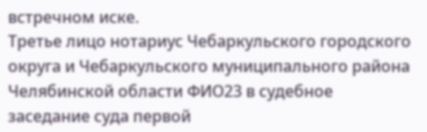встречном иске.
Третье лицо нотариус Чебаркульского городского округа и Чебаркульского муниципального района Челябинской области ФИО23 в судебное заседание суда первой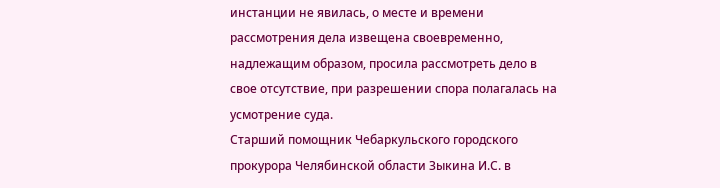инстанции не явилась, о месте и времени рассмотрения дела извещена своевременно, надлежащим образом, просила рассмотреть дело в свое отсутствие, при разрешении спора полагалась на усмотрение суда.
Старший помощник Чебаркульского городского прокурора Челябинской области Зыкина И.С. в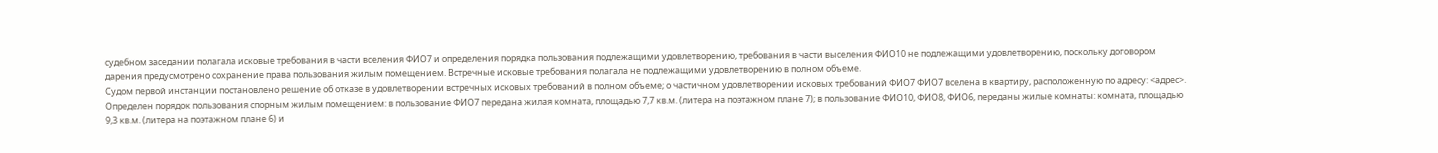судебном заседании полагала исковые требования в части вселения ФИО7 и определения порядка пользования подлежащими удовлетворению, требования в части выселения ФИО10 не подлежащими удовлетворению, поскольку договором дарения предусмотрено сохранение права пользования жилым помещением. Встречные исковые требования полагала не подлежащими удовлетворению в полном объеме.
Судом первой инстанции постановлено решение об отказе в удовлетворении встречных исковых требований в полном объеме; о частичном удовлетворении исковых требований ФИО7 ФИО7 вселена в квартиру, расположенную по адресу: <адрес>. Определен порядок пользования спорным жилым помещением: в пользование ФИО7 передана жилая комната, площадью 7,7 кв.м. (литера на поэтажном плане 7); в пользование ФИО10, ФИО8, ФИО6, переданы жилые комнаты: комната, площадью 9,3 кв.м. (литера на поэтажном плане 6) и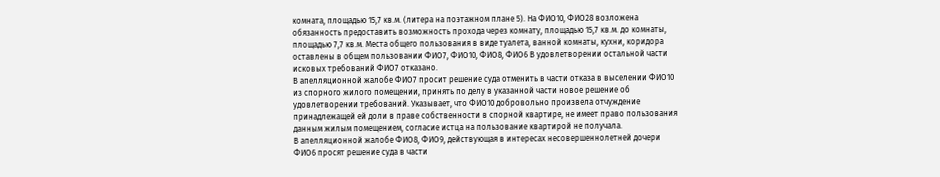комната, площадью 15,7 кв.м. (литера на поэтажном плане 5). На ФИО10, ФИО28 возложена обязанность предоставить возможность прохода через комнату, площадью 15,7 кв.м. до комнаты, площадью 7,7 кв.м. Места общего пользования в виде туалета, ванной комнаты, кухни, коридора оставлены в общем пользовании ФИО7, ФИО10, ФИО8, ФИО6 В удовлетворении остальной части исковых требований ФИО7 отказано.
В апелляционной жалобе ФИО7 просит решение суда отменить в части отказа в выселении ФИО10 из спорного жилого помещении, принять по делу в указанной части новое решение об удовлетворении требований. Указывает, что ФИО10 добровольно произвела отчуждение принадлежащей ей доли в праве собственности в спорной квартире, не имеет право пользования данным жилым помещением, согласие истца на пользование квартирой не получала.
В апелляционной жалобе ФИО8, ФИО9, действующая в интересах несовершеннолетней дочери ФИО6 просят решение суда в части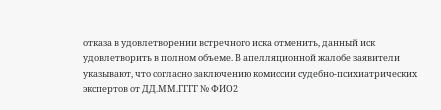отказа в удовлетворении встречного иска отменить, данный иск удовлетворить в полном объеме. В апелляционной жалобе заявители указывают, что согласно заключению комиссии судебно-психиатрических экспертов от ДД.ММ.ГГГГ № ФИО2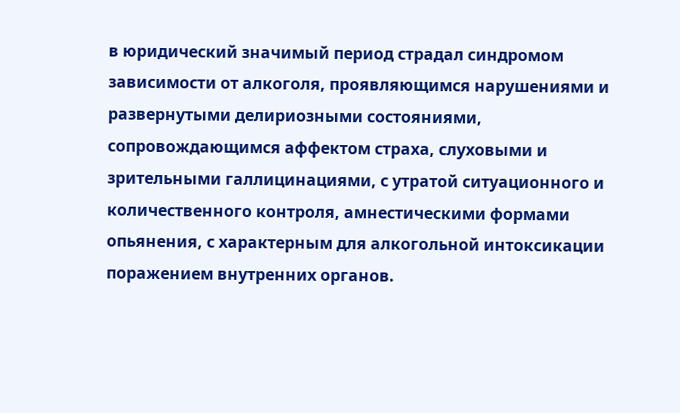в юридический значимый период страдал синдромом зависимости от алкоголя, проявляющимся нарушениями и развернутыми делириозными состояниями, сопровождающимся аффектом страха, слуховыми и зрительными галлицинациями, с утратой ситуационного и количественного контроля, амнестическими формами опьянения, с характерным для алкогольной интоксикации поражением внутренних органов.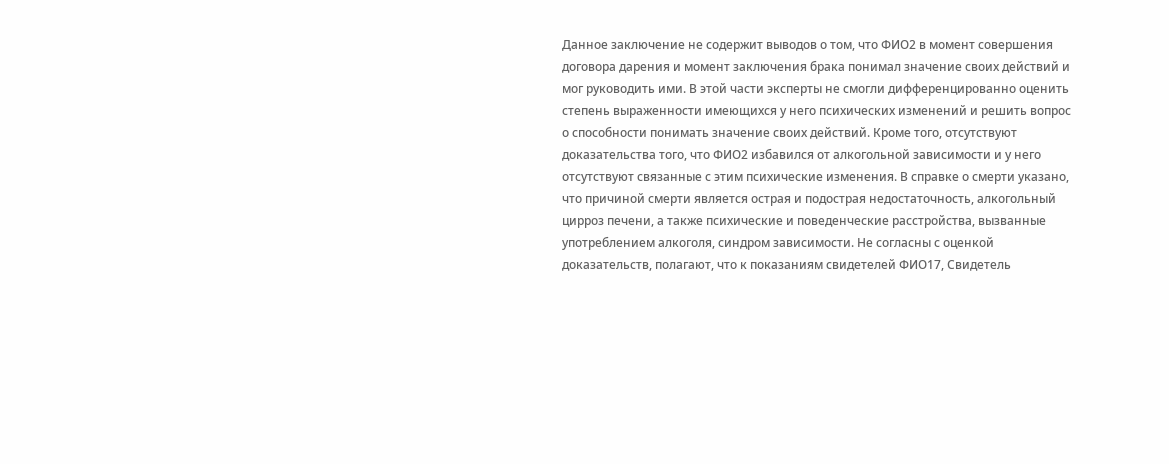Данное заключение не содержит выводов о том, что ФИО2 в момент совершения договора дарения и момент заключения брака понимал значение своих действий и мог руководить ими. В этой части эксперты не смогли дифференцированно оценить степень выраженности имеющихся у него психических изменений и решить вопрос о способности понимать значение своих действий. Кроме того, отсутствуют доказательства того, что ФИО2 избавился от алкогольной зависимости и у него отсутствуют связанные с этим психические изменения. В справке о смерти указано, что причиной смерти является острая и подострая недостаточность, алкогольный цирроз печени, а также психические и поведенческие расстройства, вызванные употреблением алкоголя, синдром зависимости. Не согласны с оценкой доказательств, полагают, что к показаниям свидетелей ФИО17, Свидетель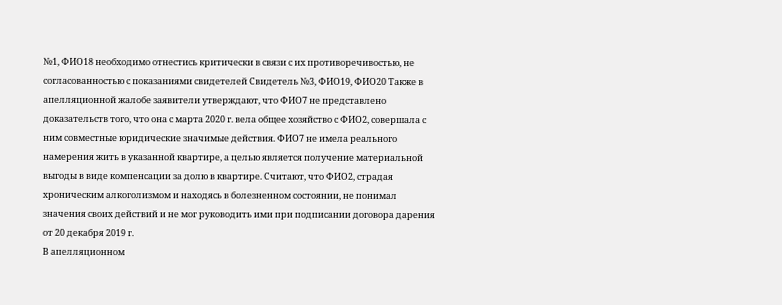№1, ФИО18 необходимо отнестись критически в связи с их противоречивостью, не согласованностью с показаниями свидетелей Свидетель №3, ФИО19, ФИО20 Также в апелляционной жалобе заявители утверждают, что ФИО7 не представлено доказательств того, что она с марта 2020 г. вела общее хозяйство с ФИО2, совершала с ним совместные юридические значимые действия. ФИО7 не имела реального намерения жить в указанной квартире, а целью является получение материальной выгоды в виде компенсации за долю в квартире. Считают, что ФИО2, страдая хроническим алкоголизмом и находясь в болезненном состоянии, не понимал значения своих действий и не мог руководить ими при подписании договора дарения от 20 декабря 2019 г.
В апелляционном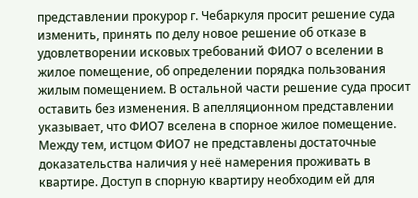представлении прокурор г. Чебаркуля просит решение суда изменить, принять по делу новое решение об отказе в удовлетворении исковых требований ФИО7 о вселении в жилое помещение, об определении порядка пользования жилым помещением. В остальной части решение суда просит оставить без изменения. В апелляционном представлении указывает, что ФИО7 вселена в спорное жилое помещение. Между тем, истцом ФИО7 не представлены достаточные доказательства наличия у неё намерения проживать в квартире. Доступ в спорную квартиру необходим ей для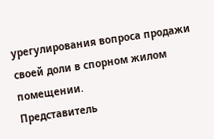урегулирования вопроса продажи своей доли в спорном жилом помещении.
Представитель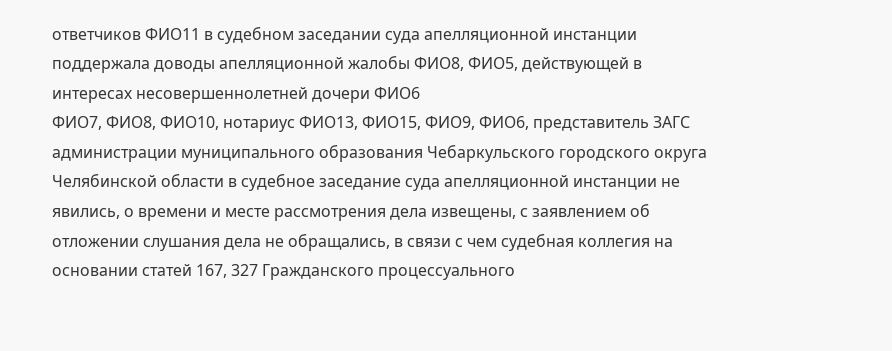ответчиков ФИО11 в судебном заседании суда апелляционной инстанции поддержала доводы апелляционной жалобы ФИО8, ФИО5, действующей в интересах несовершеннолетней дочери ФИО6
ФИО7, ФИО8, ФИО10, нотариус ФИО13, ФИО15, ФИО9, ФИО6, представитель ЗАГС администрации муниципального образования Чебаркульского городского округа Челябинской области в судебное заседание суда апелляционной инстанции не явились, о времени и месте рассмотрения дела извещены, с заявлением об отложении слушания дела не обращались, в связи с чем судебная коллегия на основании статей 167, 327 Гражданского процессуального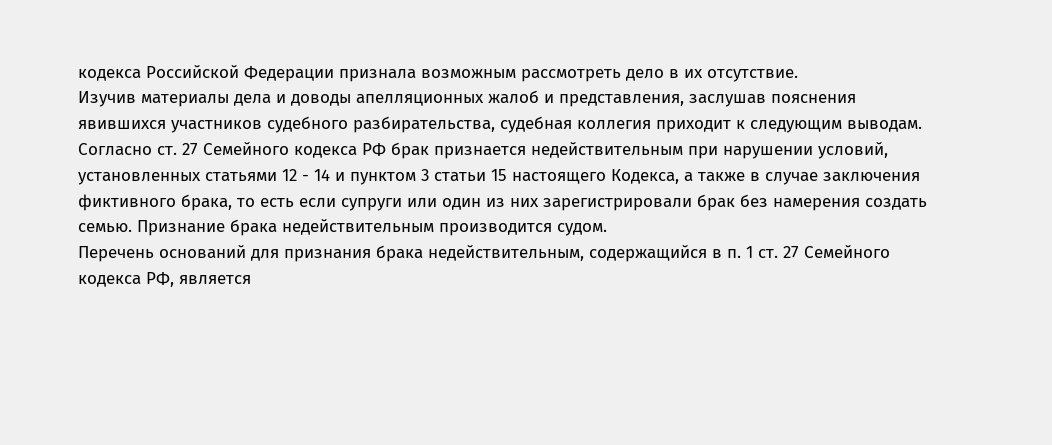кодекса Российской Федерации признала возможным рассмотреть дело в их отсутствие.
Изучив материалы дела и доводы апелляционных жалоб и представления, заслушав пояснения явившихся участников судебного разбирательства, судебная коллегия приходит к следующим выводам.
Согласно ст. 27 Семейного кодекса РФ брак признается недействительным при нарушении условий, установленных статьями 12 - 14 и пунктом 3 статьи 15 настоящего Кодекса, а также в случае заключения фиктивного брака, то есть если супруги или один из них зарегистрировали брак без намерения создать семью. Признание брака недействительным производится судом.
Перечень оснований для признания брака недействительным, содержащийся в п. 1 ст. 27 Семейного кодекса РФ, является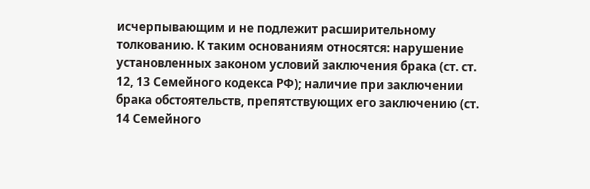исчерпывающим и не подлежит расширительному толкованию. К таким основаниям относятся: нарушение установленных законом условий заключения брака (ст. ст. 12, 13 Семейного кодекса РФ); наличие при заключении брака обстоятельств, препятствующих его заключению (ст. 14 Семейного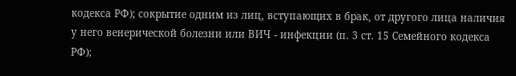кодекса РФ); сокрытие одним из лиц, вступающих в брак, от другого лица наличия у него венерической болезни или ВИЧ - инфекции (п. 3 ст. 15 Семейного кодекса РФ);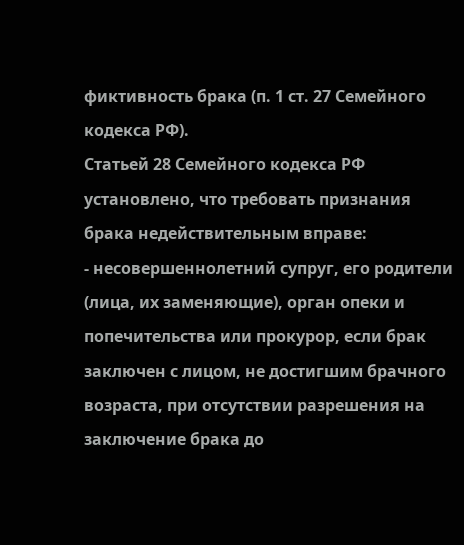фиктивность брака (п. 1 ст. 27 Семейного кодекса РФ).
Статьей 28 Семейного кодекса РФ установлено, что требовать признания брака недействительным вправе:
- несовершеннолетний супруг, его родители (лица, их заменяющие), орган опеки и попечительства или прокурор, если брак заключен с лицом, не достигшим брачного возраста, при отсутствии разрешения на заключение брака до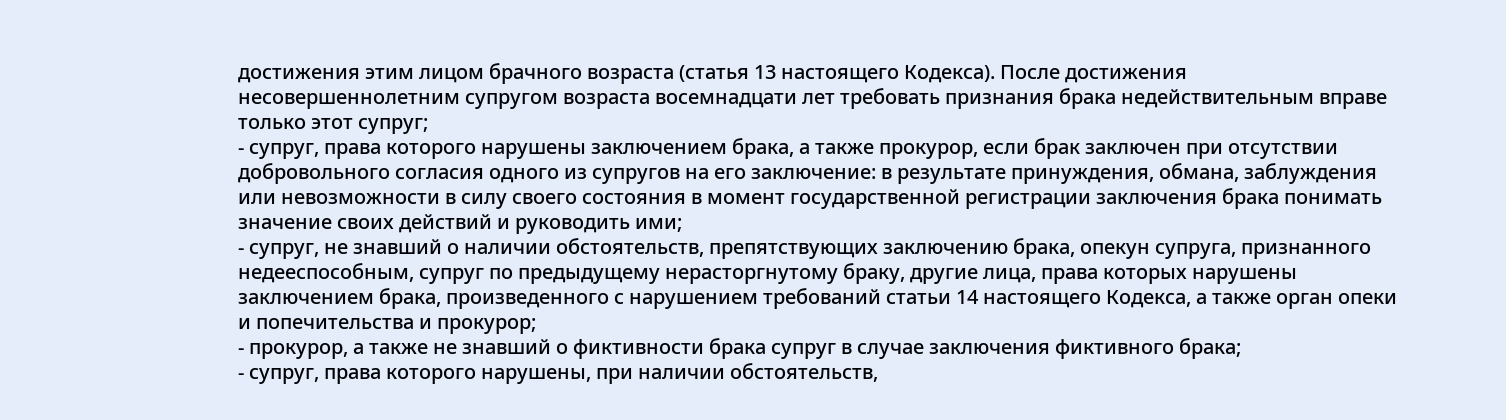достижения этим лицом брачного возраста (статья 13 настоящего Кодекса). После достижения несовершеннолетним супругом возраста восемнадцати лет требовать признания брака недействительным вправе только этот супруг;
- супруг, права которого нарушены заключением брака, а также прокурор, если брак заключен при отсутствии добровольного согласия одного из супругов на его заключение: в результате принуждения, обмана, заблуждения или невозможности в силу своего состояния в момент государственной регистрации заключения брака понимать значение своих действий и руководить ими;
- супруг, не знавший о наличии обстоятельств, препятствующих заключению брака, опекун супруга, признанного недееспособным, супруг по предыдущему нерасторгнутому браку, другие лица, права которых нарушены заключением брака, произведенного с нарушением требований статьи 14 настоящего Кодекса, а также орган опеки и попечительства и прокурор;
- прокурор, а также не знавший о фиктивности брака супруг в случае заключения фиктивного брака;
- супруг, права которого нарушены, при наличии обстоятельств,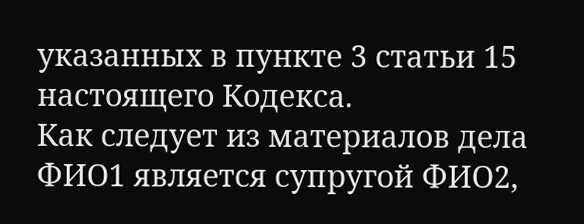указанных в пункте 3 статьи 15 настоящего Кодекса.
Как следует из материалов дела ФИО1 является супругой ФИО2,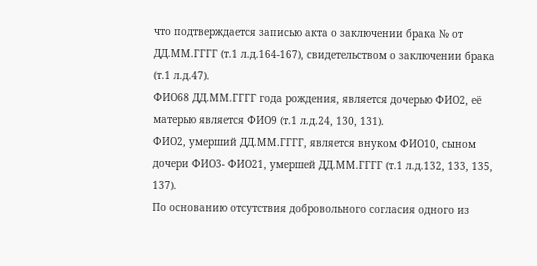что подтверждается записью акта о заключении брака № от ДД.ММ.ГГГГ (т.1 л.д.164-167), свидетельством о заключении брака (т.1 л.д.47).
ФИО68 ДД.ММ.ГГГГ года рождения, является дочерью ФИО2, её матерью является ФИО9 (т.1 л.д.24, 130, 131).
ФИО2, умерший ДД.ММ.ГГГГ, является внуком ФИО10, сыном дочери ФИО3- ФИО21, умершей ДД.ММ.ГГГГ (т.1 л.д.132, 133, 135, 137).
По основанию отсутствия добровольного согласия одного из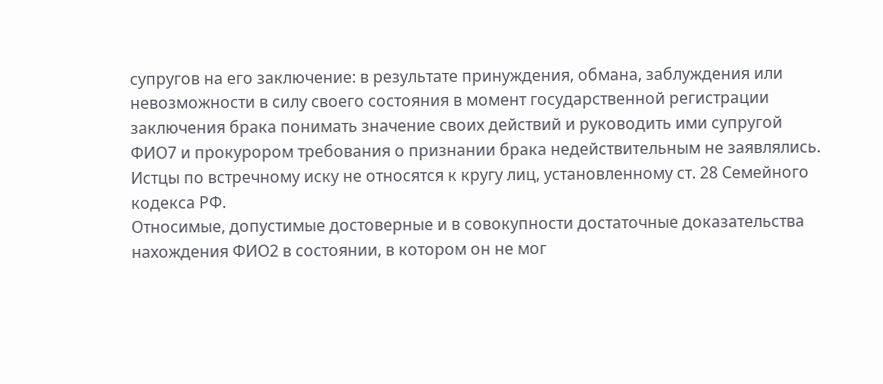супругов на его заключение: в результате принуждения, обмана, заблуждения или невозможности в силу своего состояния в момент государственной регистрации заключения брака понимать значение своих действий и руководить ими супругой ФИО7 и прокурором требования о признании брака недействительным не заявлялись.
Истцы по встречному иску не относятся к кругу лиц, установленному ст. 28 Семейного кодекса РФ.
Относимые, допустимые достоверные и в совокупности достаточные доказательства нахождения ФИО2 в состоянии, в котором он не мог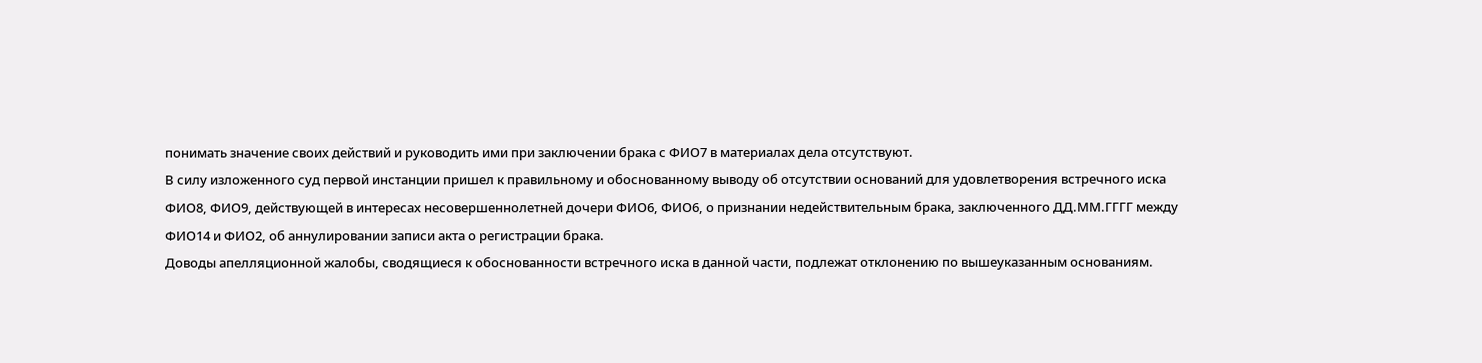понимать значение своих действий и руководить ими при заключении брака с ФИО7 в материалах дела отсутствуют.
В силу изложенного суд первой инстанции пришел к правильному и обоснованному выводу об отсутствии оснований для удовлетворения встречного иска ФИО8, ФИО9, действующей в интересах несовершеннолетней дочери ФИО6, ФИО6, о признании недействительным брака, заключенного ДД.ММ.ГГГГ между ФИО14 и ФИО2, об аннулировании записи акта о регистрации брака.
Доводы апелляционной жалобы, сводящиеся к обоснованности встречного иска в данной части, подлежат отклонению по вышеуказанным основаниям.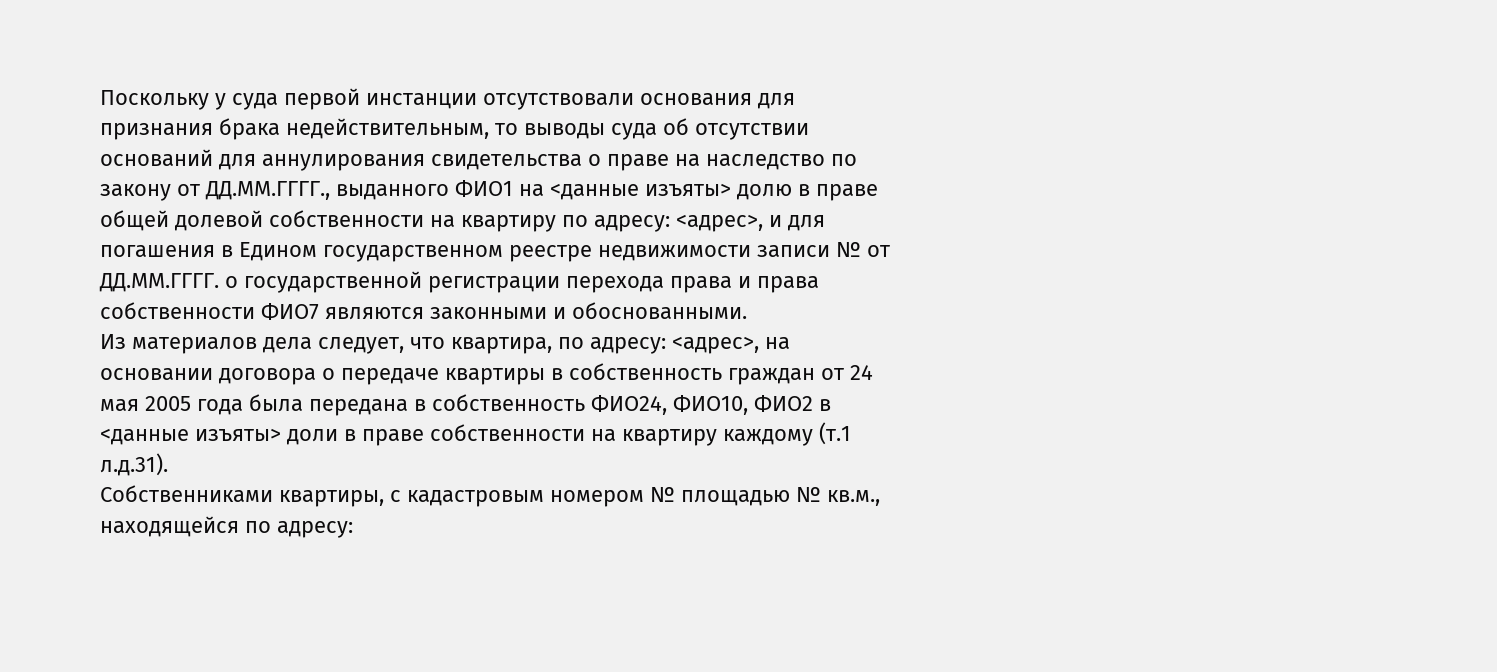Поскольку у суда первой инстанции отсутствовали основания для признания брака недействительным, то выводы суда об отсутствии оснований для аннулирования свидетельства о праве на наследство по закону от ДД.ММ.ГГГГ., выданного ФИО1 на <данные изъяты> долю в праве общей долевой собственности на квартиру по адресу: <адрес>, и для погашения в Едином государственном реестре недвижимости записи № от ДД.ММ.ГГГГ. о государственной регистрации перехода права и права собственности ФИО7 являются законными и обоснованными.
Из материалов дела следует, что квартира, по адресу: <адрес>, на основании договора о передаче квартиры в собственность граждан от 24 мая 2005 года была передана в собственность ФИО24, ФИО10, ФИО2 в <данные изъяты> доли в праве собственности на квартиру каждому (т.1 л.д.31).
Собственниками квартиры, с кадастровым номером № площадью № кв.м., находящейся по адресу: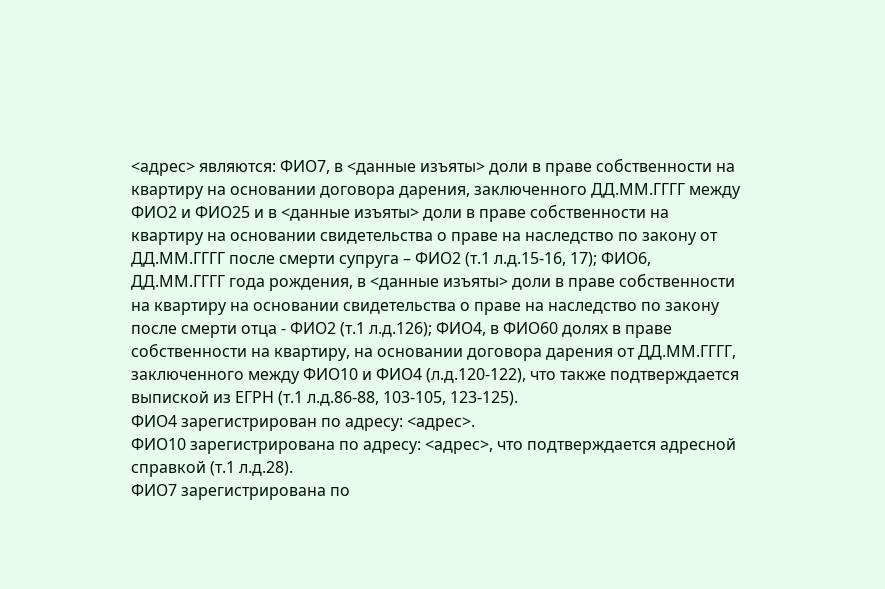<адрес> являются: ФИО7, в <данные изъяты> доли в праве собственности на квартиру на основании договора дарения, заключенного ДД.ММ.ГГГГ между ФИО2 и ФИО25 и в <данные изъяты> доли в праве собственности на квартиру на основании свидетельства о праве на наследство по закону от ДД.ММ.ГГГГ после смерти супруга – ФИО2 (т.1 л.д.15-16, 17); ФИО6, ДД.ММ.ГГГГ года рождения, в <данные изъяты> доли в праве собственности на квартиру на основании свидетельства о праве на наследство по закону после смерти отца - ФИО2 (т.1 л.д.126); ФИО4, в ФИО60 долях в праве собственности на квартиру, на основании договора дарения от ДД.ММ.ГГГГ, заключенного между ФИО10 и ФИО4 (л.д.120-122), что также подтверждается выпиской из ЕГРН (т.1 л.д.86-88, 103-105, 123-125).
ФИО4 зарегистрирован по адресу: <адрес>.
ФИО10 зарегистрирована по адресу: <адрес>, что подтверждается адресной справкой (т.1 л.д.28).
ФИО7 зарегистрирована по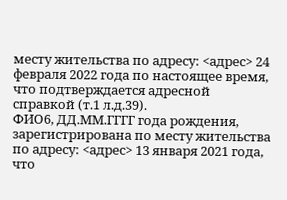месту жительства по адресу: <адрес> 24 февраля 2022 года по настоящее время, что подтверждается адресной справкой (т.1 л.д.39).
ФИО6, ДД.ММ.ГГГГ года рождения, зарегистрирована по месту жительства по адресу: <адрес> 13 января 2021 года, что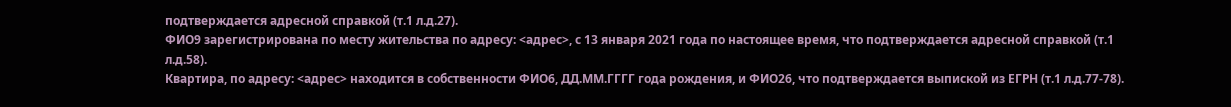подтверждается адресной справкой (т.1 л.д.27).
ФИО9 зарегистрирована по месту жительства по адресу: <адрес>, с 13 января 2021 года по настоящее время, что подтверждается адресной справкой (т.1 л.д.58).
Квартира, по адресу: <адрес> находится в собственности ФИО6, ДД.ММ.ГГГГ года рождения, и ФИО26, что подтверждается выпиской из ЕГРН (т.1 л.д.77-78).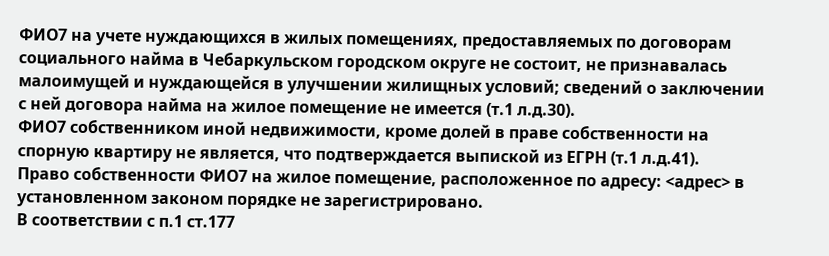ФИО7 на учете нуждающихся в жилых помещениях, предоставляемых по договорам социального найма в Чебаркульском городском округе не состоит, не признавалась малоимущей и нуждающейся в улучшении жилищных условий; сведений о заключении с ней договора найма на жилое помещение не имеется (т.1 л.д.30).
ФИО7 собственником иной недвижимости, кроме долей в праве собственности на спорную квартиру не является, что подтверждается выпиской из ЕГРН (т.1 л.д.41).
Право собственности ФИО7 на жилое помещение, расположенное по адресу: <адрес> в установленном законом порядке не зарегистрировано.
В соответствии с п.1 ст.177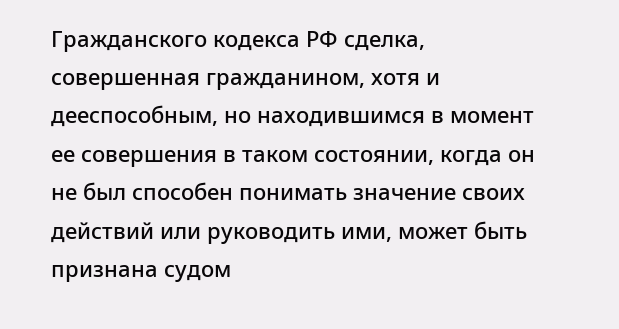Гражданского кодекса РФ сделка, совершенная гражданином, хотя и дееспособным, но находившимся в момент ее совершения в таком состоянии, когда он не был способен понимать значение своих действий или руководить ими, может быть признана судом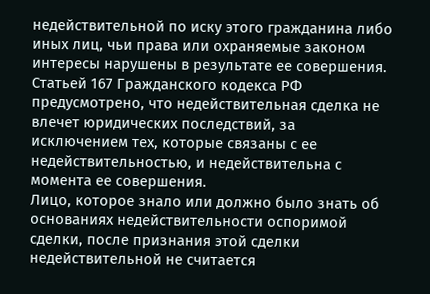недействительной по иску этого гражданина либо иных лиц, чьи права или охраняемые законом интересы нарушены в результате ее совершения.
Статьей 167 Гражданского кодекса РФ предусмотрено, что недействительная сделка не влечет юридических последствий, за исключением тех, которые связаны с ее недействительностью, и недействительна с момента ее совершения.
Лицо, которое знало или должно было знать об основаниях недействительности оспоримой сделки, после признания этой сделки недействительной не считается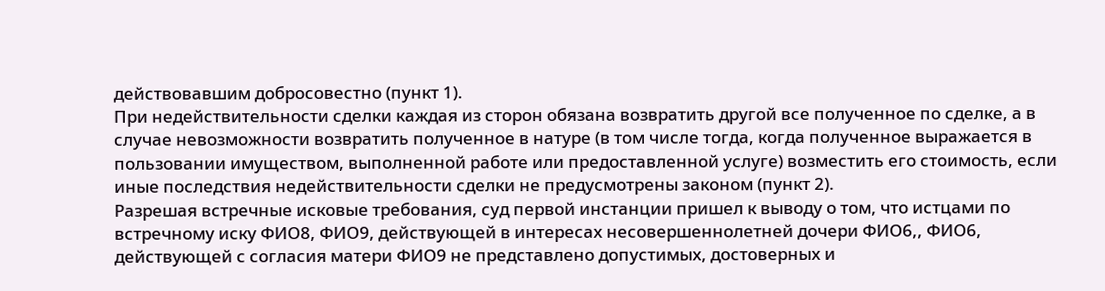действовавшим добросовестно (пункт 1).
При недействительности сделки каждая из сторон обязана возвратить другой все полученное по сделке, а в случае невозможности возвратить полученное в натуре (в том числе тогда, когда полученное выражается в пользовании имуществом, выполненной работе или предоставленной услуге) возместить его стоимость, если иные последствия недействительности сделки не предусмотрены законом (пункт 2).
Разрешая встречные исковые требования, суд первой инстанции пришел к выводу о том, что истцами по встречному иску ФИО8, ФИО9, действующей в интересах несовершеннолетней дочери ФИО6,, ФИО6, действующей с согласия матери ФИО9 не представлено допустимых, достоверных и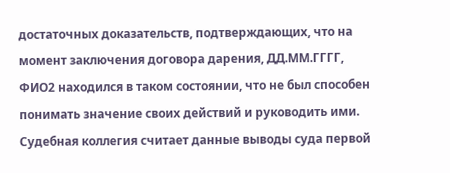достаточных доказательств, подтверждающих, что на момент заключения договора дарения, ДД.ММ.ГГГГ, ФИО2 находился в таком состоянии, что не был способен понимать значение своих действий и руководить ими.
Судебная коллегия считает данные выводы суда первой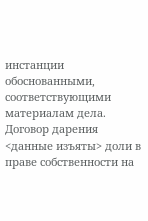инстанции обоснованными, соответствующими материалам дела.
Договор дарения <данные изъяты> доли в праве собственности на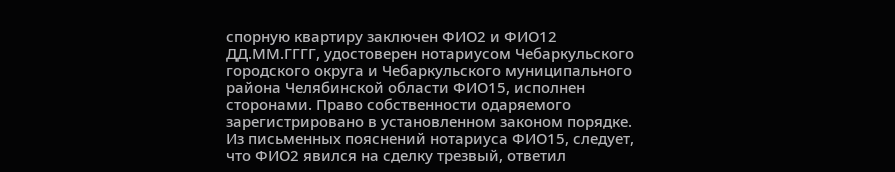спорную квартиру заключен ФИО2 и ФИО12 ДД.ММ.ГГГГ, удостоверен нотариусом Чебаркульского городского округа и Чебаркульского муниципального района Челябинской области ФИО15, исполнен сторонами. Право собственности одаряемого зарегистрировано в установленном законом порядке.
Из письменных пояснений нотариуса ФИО15, следует, что ФИО2 явился на сделку трезвый, ответил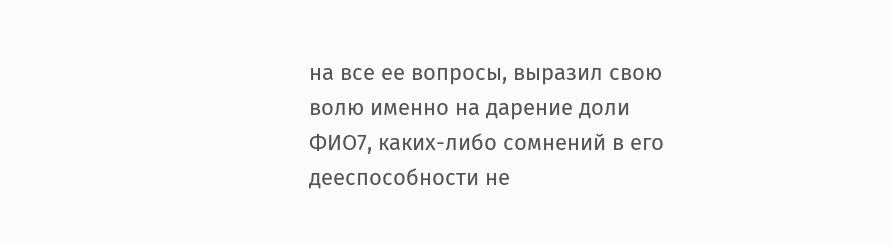на все ее вопросы, выразил свою волю именно на дарение доли ФИО7, каких-либо сомнений в его дееспособности не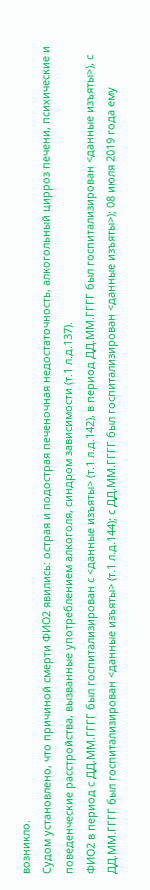возникло.
Судом установлено, что причиной смерти ФИО2 явились: острая и подострая печеночная недостаточность, алкогольный цирроз печени, психические и поведенческие расстройства, вызванные употреблением алкоголя, синдром зависимости (т.1 л.д.137).
ФИО2 в период с ДД.ММ.ГГГГ был госпитализирован с <данные изъяты> (т.1 л.д.142), в период ДД.ММ.ГГГГ был госпитализирован <данные изъяты>), с ДД.ММ.ГГГГ был госпитализирован <данные изъяты> (т.1 л.д.144); с ДД.ММ.ГГГГ был госпитализирован <данные изъяты>); 08 июля 2019 года ему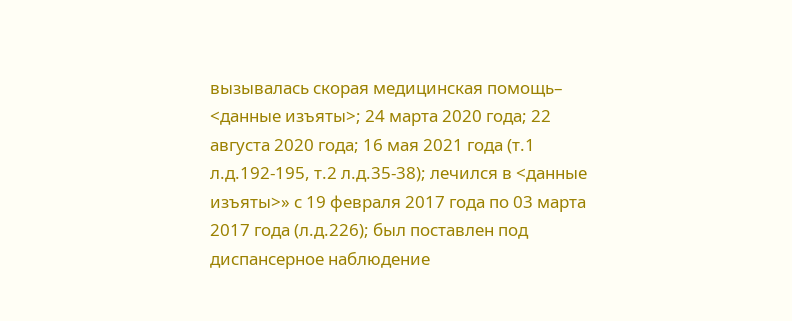вызывалась скорая медицинская помощь– <данные изъяты>; 24 марта 2020 года; 22 августа 2020 года; 16 мая 2021 года (т.1 л.д.192-195, т.2 л.д.35-38); лечился в <данные изъяты>» с 19 февраля 2017 года по 03 марта 2017 года (л.д.226); был поставлен под диспансерное наблюдение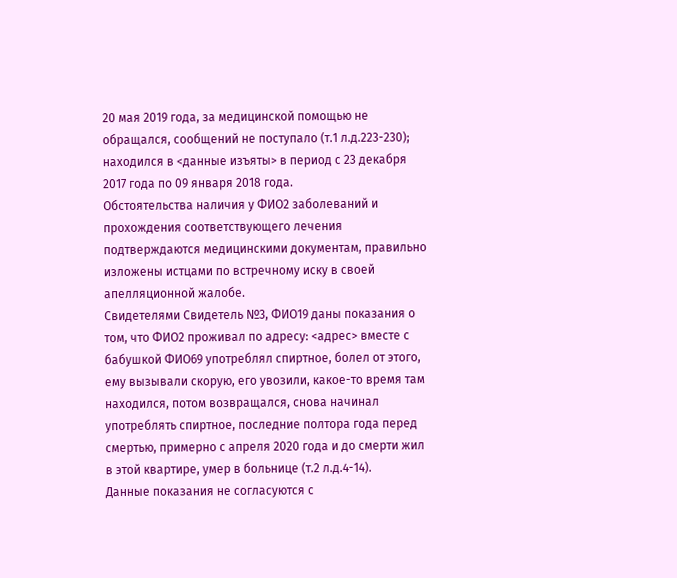20 мая 2019 года, за медицинской помощью не обращался, сообщений не поступало (т.1 л.д.223-230); находился в <данные изъяты> в период с 23 декабря 2017 года по 09 января 2018 года.
Обстоятельства наличия у ФИО2 заболеваний и прохождения соответствующего лечения подтверждаются медицинскими документам, правильно изложены истцами по встречному иску в своей апелляционной жалобе.
Свидетелями Свидетель №3, ФИО19 даны показания о том, что ФИО2 проживал по адресу: <адрес> вместе с бабушкой ФИО69 употреблял спиртное, болел от этого, ему вызывали скорую, его увозили, какое-то время там находился, потом возвращался, снова начинал употреблять спиртное, последние полтора года перед смертью, примерно с апреля 2020 года и до смерти жил в этой квартире, умер в больнице (т.2 л.д.4-14).
Данные показания не согласуются с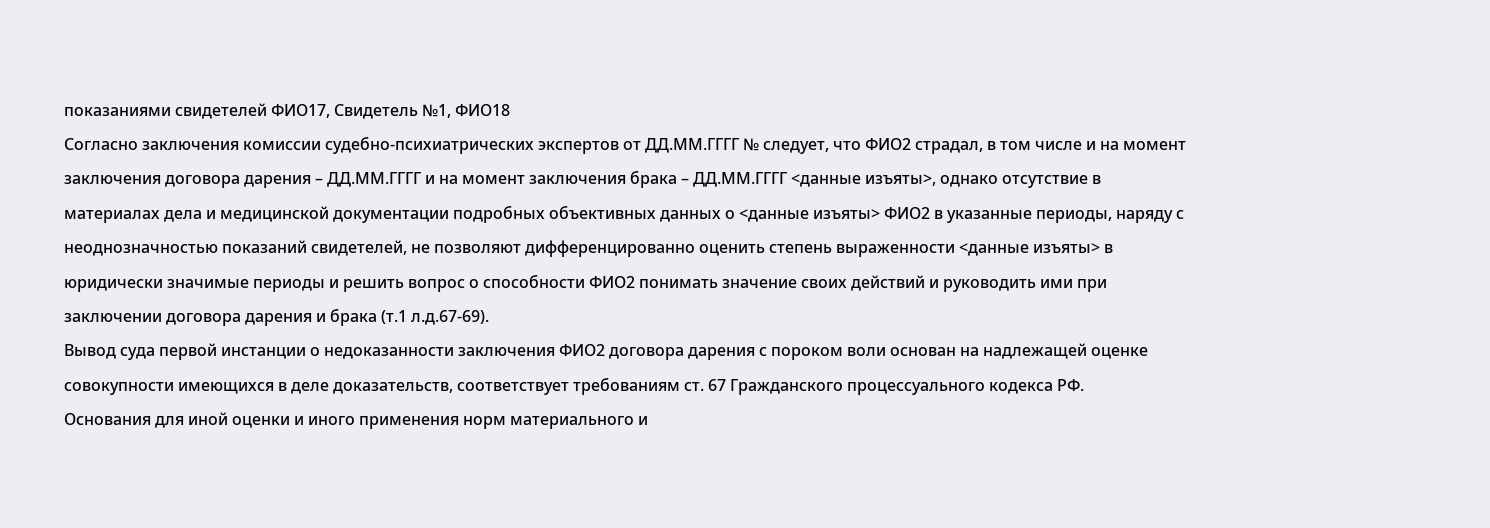показаниями свидетелей ФИО17, Свидетель №1, ФИО18
Согласно заключения комиссии судебно-психиатрических экспертов от ДД.ММ.ГГГГ № следует, что ФИО2 страдал, в том числе и на момент заключения договора дарения – ДД.ММ.ГГГГ и на момент заключения брака – ДД.ММ.ГГГГ <данные изъяты>, однако отсутствие в материалах дела и медицинской документации подробных объективных данных о <данные изъяты> ФИО2 в указанные периоды, наряду с неоднозначностью показаний свидетелей, не позволяют дифференцированно оценить степень выраженности <данные изъяты> в юридически значимые периоды и решить вопрос о способности ФИО2 понимать значение своих действий и руководить ими при заключении договора дарения и брака (т.1 л.д.67-69).
Вывод суда первой инстанции о недоказанности заключения ФИО2 договора дарения с пороком воли основан на надлежащей оценке совокупности имеющихся в деле доказательств, соответствует требованиям ст. 67 Гражданского процессуального кодекса РФ.
Основания для иной оценки и иного применения норм материального и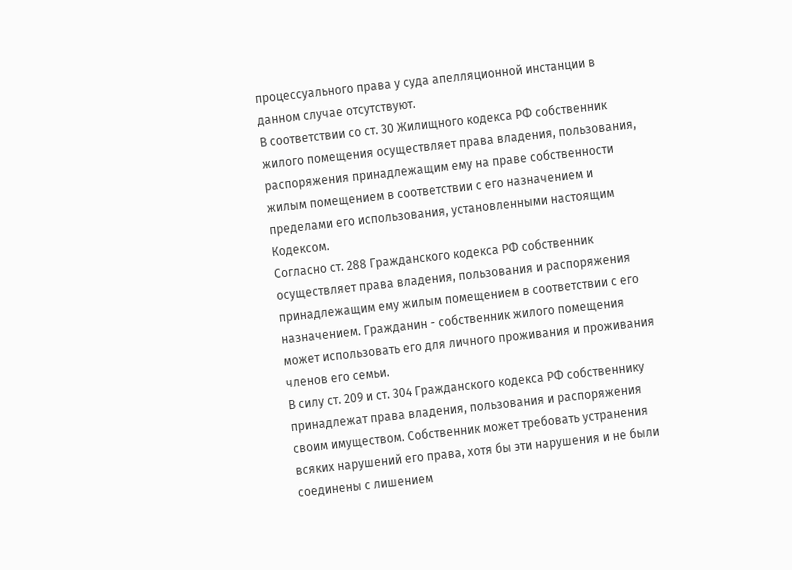процессуального права у суда апелляционной инстанции в данном случае отсутствуют.
В соответствии со ст. 30 Жилищного кодекса РФ собственник жилого помещения осуществляет права владения, пользования, распоряжения принадлежащим ему на праве собственности жилым помещением в соответствии с его назначением и пределами его использования, установленными настоящим Кодексом.
Согласно ст. 288 Гражданского кодекса РФ собственник осуществляет права владения, пользования и распоряжения принадлежащим ему жилым помещением в соответствии с его назначением. Гражданин - собственник жилого помещения может использовать его для личного проживания и проживания членов его семьи.
В силу ст. 209 и ст. 304 Гражданского кодекса РФ собственнику принадлежат права владения, пользования и распоряжения своим имуществом. Собственник может требовать устранения всяких нарушений его права, хотя бы эти нарушения и не были соединены с лишением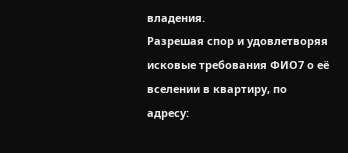владения.
Разрешая спор и удовлетворяя исковые требования ФИО7 о её вселении в квартиру, по адресу: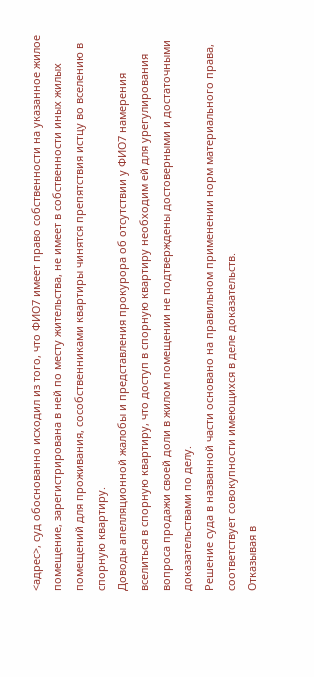<адрес>, суд обоснованно исходил из того, что ФИО7 имеет право собственности на указанное жилое помещение, зарегистрирована в ней по месту жительства, не имеет в собственности иных жилых помещений для проживания, сособственниками квартиры чинятся препятствия истцу во вселению в спорную квартиру.
Доводы апелляционной жалобы и представления прокурора об отсутствии у ФИО7 намерения вселиться в спорную квартиру, что доступ в спорную квартиру необходим ей для урегулирования вопроса продажи своей доли в жилом помещении не подтверждены достоверными и достаточными доказательствами по делу.
Решение суда в названной части основано на правильном применении норм материального права, соответствует совокупности имеющихся в деле доказательств.
Отказывая в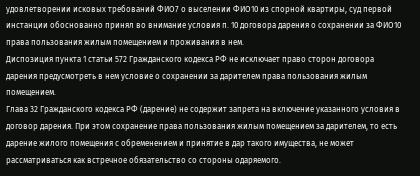удовлетворении исковых требований ФИО7 о выселении ФИО10 из спорной квартиры, суд первой инстанции обоснованно принял во внимание условия п. 10 договора дарения о сохранении за ФИО10 права пользования жилым помещением и проживания в нем.
Диспозиция пункта 1 статьи 572 Гражданского кодекса РФ не исключает право сторон договора дарения предусмотреть в нем условие о сохранении за дарителем права пользования жилым помещением.
Глава 32 Гражданского кодекса РФ (дарение) не содержит запрета на включение указанного условия в договор дарения. При этом сохранение права пользования жилым помещением за дарителем, то есть дарение жилого помещения с обременением и принятие в дар такого имущества, не может рассматриваться как встречное обязательство со стороны одаряемого.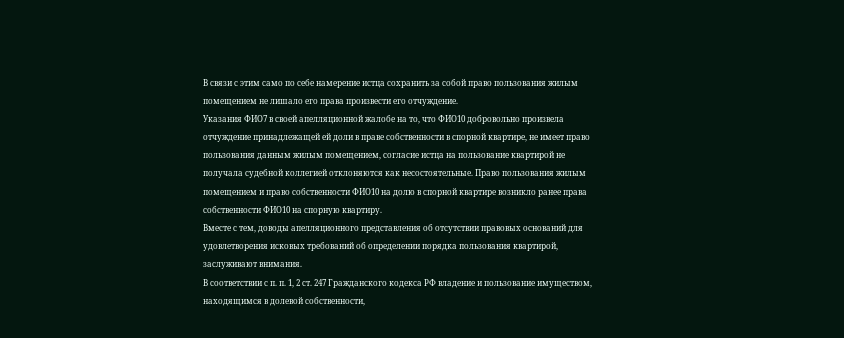В связи с этим само по себе намерение истца сохранить за собой право пользования жилым помещением не лишало его права произвести его отчуждение.
Указания ФИО7 в своей апелляционной жалобе на то, что ФИО10 добровольно произвела отчуждение принадлежащей ей доли в праве собственности в спорной квартире, не имеет право пользования данным жилым помещением, согласие истца на пользование квартирой не получала судебной коллегией отклоняются как несостоятельные. Право пользования жилым помещением и право собственности ФИО10 на долю в спорной квартире возникло ранее права собственности ФИО10 на спорную квартиру.
Вместе с тем, доводы апелляционного представления об отсутствии правовых оснований для удовлетворения исковых требований об определении порядка пользования квартирой, заслуживают внимания.
В соответствии с п. п. 1, 2 ст. 247 Гражданского кодекса РФ владение и пользование имуществом, находящимся в долевой собственности,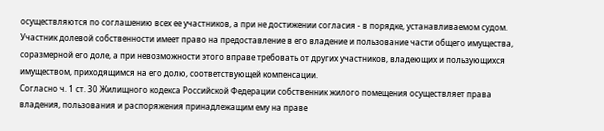осуществляются по соглашению всех ее участников, а при не достижении согласия - в порядке, устанавливаемом судом. Участник долевой собственности имеет право на предоставление в его владение и пользование части общего имущества, соразмерной его доле, а при невозможности этого вправе требовать от других участников, владеющих и пользующихся имуществом, приходящимся на его долю, соответствующей компенсации.
Согласно ч. 1 ст. 30 Жилищного кодекса Российской Федерации собственник жилого помещения осуществляет права владения, пользования и распоряжения принадлежащим ему на праве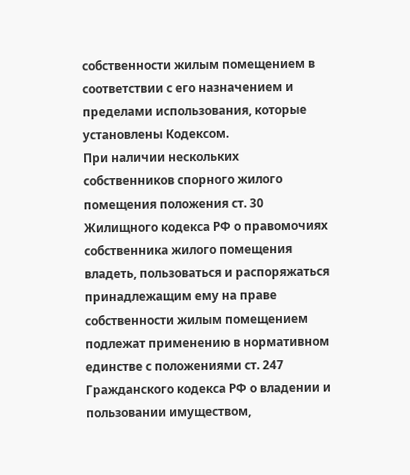собственности жилым помещением в соответствии с его назначением и пределами использования, которые установлены Кодексом.
При наличии нескольких собственников спорного жилого помещения положения ст. 30 Жилищного кодекса РФ о правомочиях собственника жилого помещения владеть, пользоваться и распоряжаться принадлежащим ему на праве собственности жилым помещением подлежат применению в нормативном единстве с положениями ст. 247 Гражданского кодекса РФ о владении и пользовании имуществом,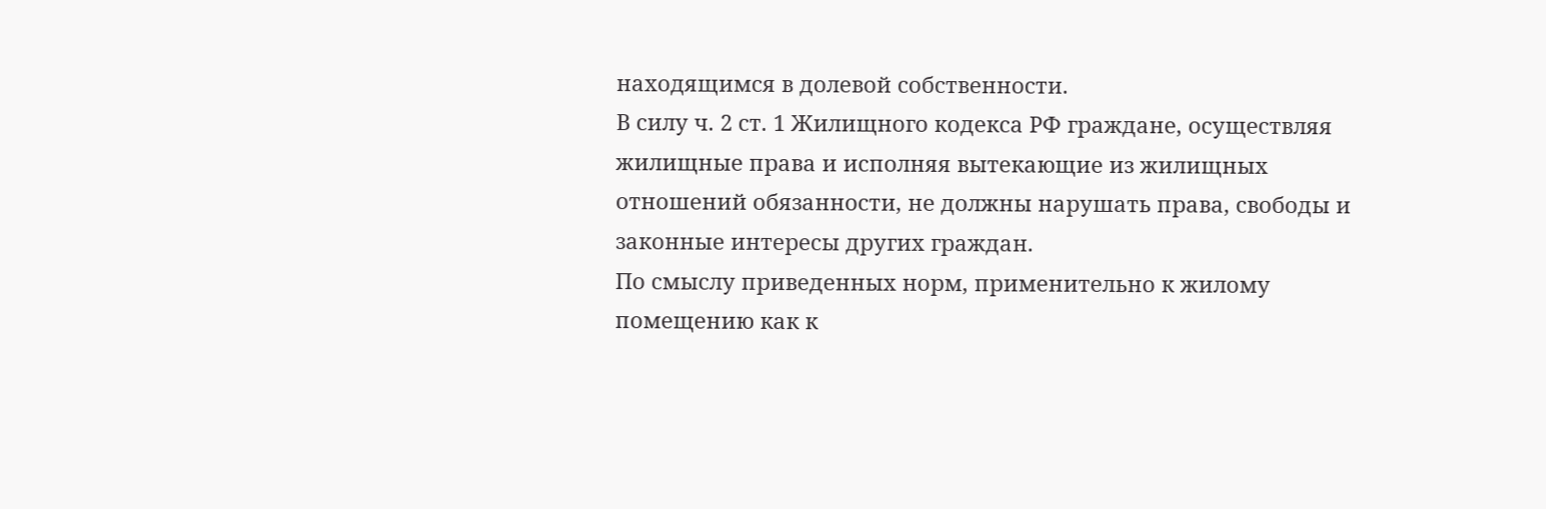находящимся в долевой собственности.
В силу ч. 2 ст. 1 Жилищного кодекса РФ граждане, осуществляя жилищные права и исполняя вытекающие из жилищных отношений обязанности, не должны нарушать права, свободы и законные интересы других граждан.
По смыслу приведенных норм, применительно к жилому помещению как к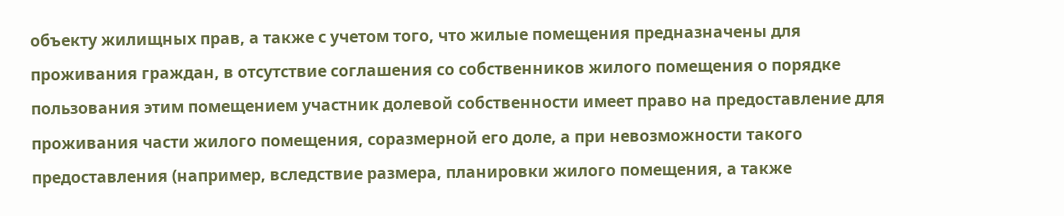объекту жилищных прав, а также с учетом того, что жилые помещения предназначены для проживания граждан, в отсутствие соглашения со собственников жилого помещения о порядке пользования этим помещением участник долевой собственности имеет право на предоставление для проживания части жилого помещения, соразмерной его доле, а при невозможности такого предоставления (например, вследствие размера, планировки жилого помещения, а также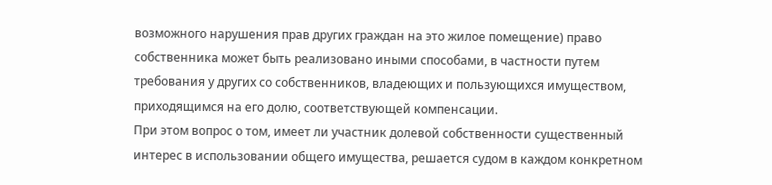возможного нарушения прав других граждан на это жилое помещение) право собственника может быть реализовано иными способами, в частности путем требования у других со собственников, владеющих и пользующихся имуществом, приходящимся на его долю, соответствующей компенсации.
При этом вопрос о том, имеет ли участник долевой собственности существенный интерес в использовании общего имущества, решается судом в каждом конкретном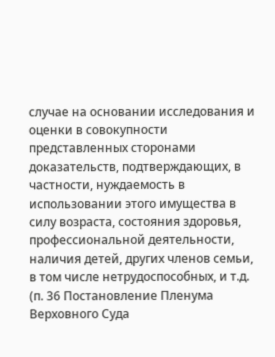случае на основании исследования и оценки в совокупности представленных сторонами доказательств, подтверждающих, в частности, нуждаемость в использовании этого имущества в силу возраста, состояния здоровья, профессиональной деятельности, наличия детей, других членов семьи, в том числе нетрудоспособных, и т.д. (п. 36 Постановление Пленума Верховного Суда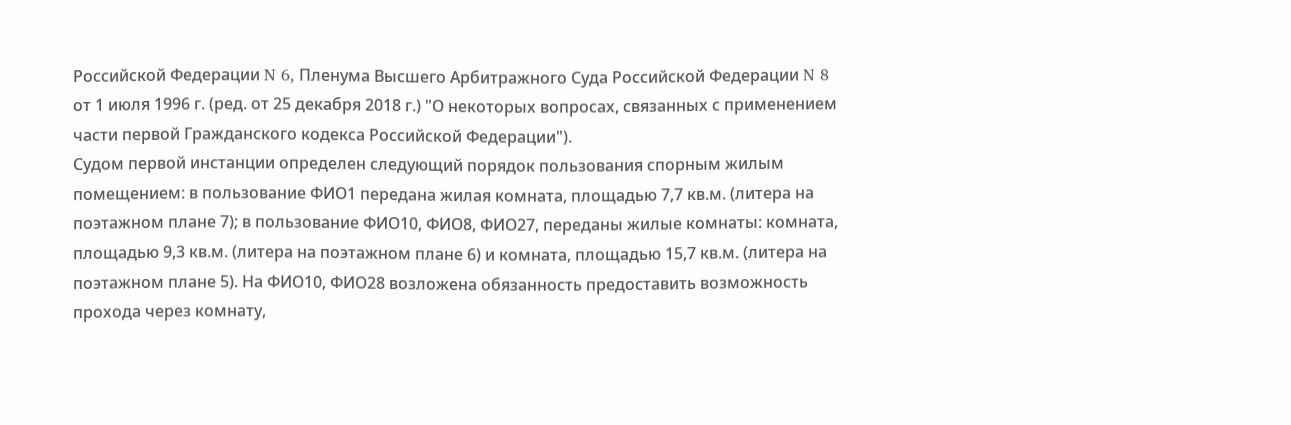Российской Федерации N 6, Пленума Высшего Арбитражного Суда Российской Федерации N 8 от 1 июля 1996 г. (ред. от 25 декабря 2018 г.) "О некоторых вопросах, связанных с применением части первой Гражданского кодекса Российской Федерации").
Судом первой инстанции определен следующий порядок пользования спорным жилым помещением: в пользование ФИО1 передана жилая комната, площадью 7,7 кв.м. (литера на поэтажном плане 7); в пользование ФИО10, ФИО8, ФИО27, переданы жилые комнаты: комната, площадью 9,3 кв.м. (литера на поэтажном плане 6) и комната, площадью 15,7 кв.м. (литера на поэтажном плане 5). На ФИО10, ФИО28 возложена обязанность предоставить возможность прохода через комнату,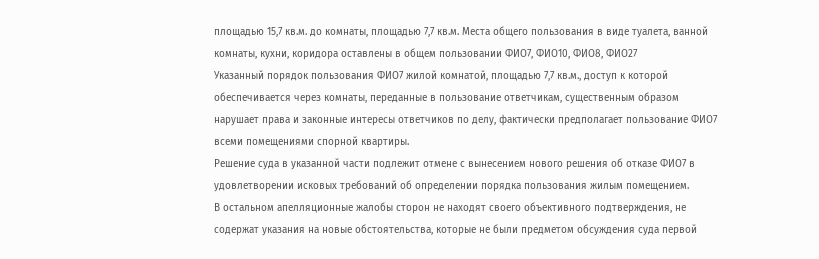площадью 15,7 кв.м. до комнаты, площадью 7,7 кв.м. Места общего пользования в виде туалета, ванной комнаты, кухни, коридора оставлены в общем пользовании ФИО7, ФИО10, ФИО8, ФИО27
Указанный порядок пользования ФИО7 жилой комнатой, площадью 7,7 кв.м., доступ к которой обеспечивается через комнаты, переданные в пользование ответчикам, существенным образом нарушает права и законные интересы ответчиков по делу, фактически предполагает пользование ФИО7 всеми помещениями спорной квартиры.
Решение суда в указанной части подлежит отмене с вынесением нового решения об отказе ФИО7 в удовлетворении исковых требований об определении порядка пользования жилым помещением.
В остальном апелляционные жалобы сторон не находят своего объективного подтверждения, не содержат указания на новые обстоятельства, которые не были предметом обсуждения суда первой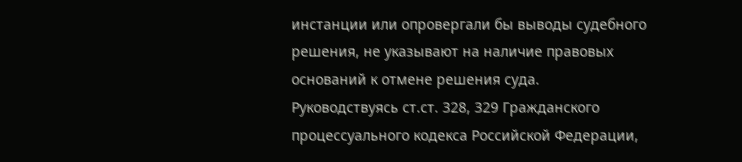инстанции или опровергали бы выводы судебного решения, не указывают на наличие правовых оснований к отмене решения суда.
Руководствуясь ст.ст. 328, 329 Гражданского процессуального кодекса Российской Федерации,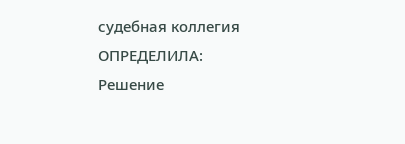судебная коллегия
ОПРЕДЕЛИЛА:
Решение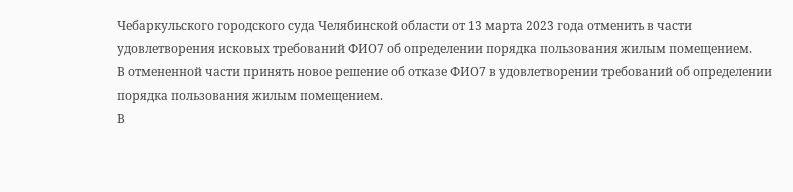Чебаркульского городского суда Челябинской области от 13 марта 2023 года отменить в части удовлетворения исковых требований ФИО7 об определении порядка пользования жилым помещением.
В отмененной части принять новое решение об отказе ФИО7 в удовлетворении требований об определении порядка пользования жилым помещением.
В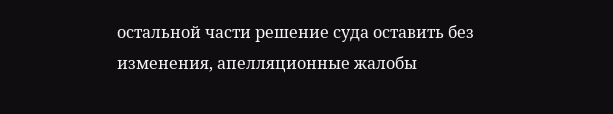остальной части решение суда оставить без изменения, апелляционные жалобы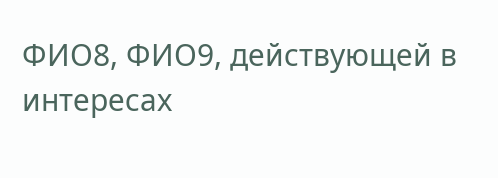ФИО8, ФИО9, действующей в интересах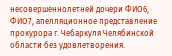несовершеннолетней дочери ФИО6, ФИО7, апелляционное представление прокурора г. Чебаркуля Челябинской области без удовлетворения.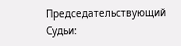Председательствующий
Судьи: